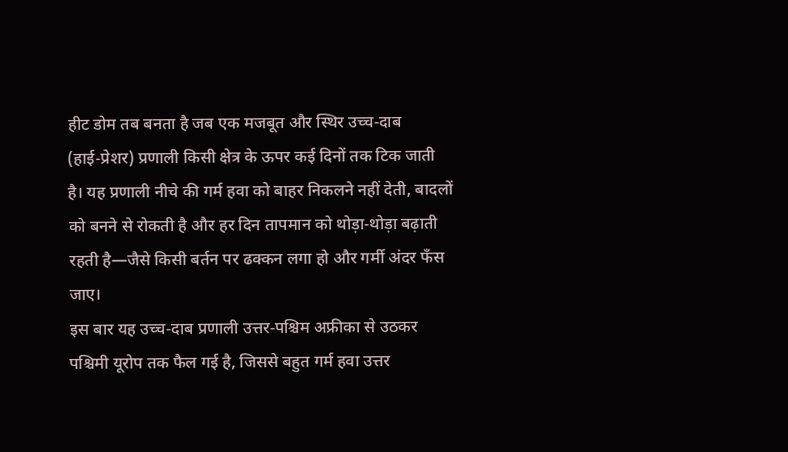हीट डोम तब बनता है जब एक मजबूत और स्थिर उच्च‑दाब (हाई‑प्रेशर) प्रणाली किसी क्षेत्र के ऊपर कई दिनों तक टिक जाती है। यह प्रणाली नीचे की गर्म हवा को बाहर निकलने नहीं देती, बादलों को बनने से रोकती है और हर दिन तापमान को थोड़ा‑थोड़ा बढ़ाती रहती है—जैसे किसी बर्तन पर ढक्कन लगा हो और गर्मी अंदर फँस जाए।
इस बार यह उच्च‑दाब प्रणाली उत्तर‑पश्चिम अफ्रीका से उठकर पश्चिमी यूरोप तक फैल गई है, जिससे बहुत गर्म हवा उत्तर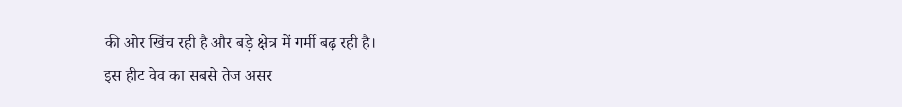की ओर खिंच रही है और बड़े क्षेत्र में गर्मी बढ़ रही है।
इस हीट वेव का सबसे तेज असर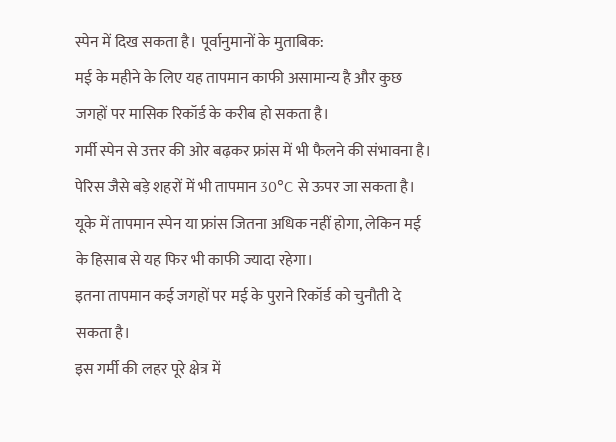स्पेन में दिख सकता है। पूर्वानुमानों के मुताबिक:
मई के महीने के लिए यह तापमान काफी असामान्य है और कुछ जगहों पर मासिक रिकॉर्ड के करीब हो सकता है।
गर्मी स्पेन से उत्तर की ओर बढ़कर फ्रांस में भी फैलने की संभावना है।
पेरिस जैसे बड़े शहरों में भी तापमान 30°C से ऊपर जा सकता है।
यूके में तापमान स्पेन या फ्रांस जितना अधिक नहीं होगा, लेकिन मई के हिसाब से यह फिर भी काफी ज्यादा रहेगा।
इतना तापमान कई जगहों पर मई के पुराने रिकॉर्ड को चुनौती दे सकता है।
इस गर्मी की लहर पूरे क्षेत्र में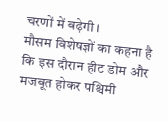चरणों में बढ़ेगी।
मौसम विशेषज्ञों का कहना है कि इस दौरान हीट डोम और मजबूत होकर पश्चिमी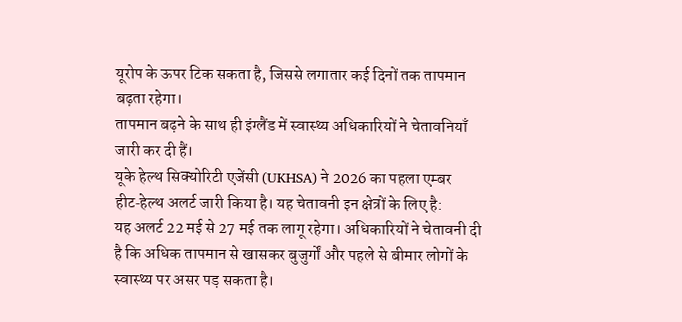यूरोप के ऊपर टिक सकता है, जिससे लगातार कई दिनों तक तापमान बढ़ता रहेगा।
तापमान बढ़ने के साथ ही इंग्लैंड में स्वास्थ्य अधिकारियों ने चेतावनियाँ जारी कर दी हैं।
यूके हेल्थ सिक्योरिटी एजेंसी (UKHSA) ने 2026 का पहला एम्बर हीट‑हेल्थ अलर्ट जारी किया है। यह चेतावनी इन क्षेत्रों के लिए है:
यह अलर्ट 22 मई से 27 मई तक लागू रहेगा। अधिकारियों ने चेतावनी दी है कि अधिक तापमान से खासकर बुजुर्गों और पहले से बीमार लोगों के स्वास्थ्य पर असर पड़ सकता है।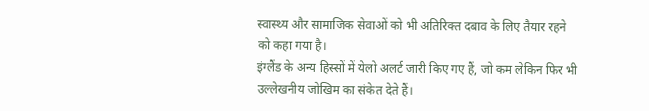स्वास्थ्य और सामाजिक सेवाओं को भी अतिरिक्त दबाव के लिए तैयार रहने को कहा गया है।
इंग्लैंड के अन्य हिस्सों में येलो अलर्ट जारी किए गए हैं, जो कम लेकिन फिर भी उल्लेखनीय जोखिम का संकेत देते हैं।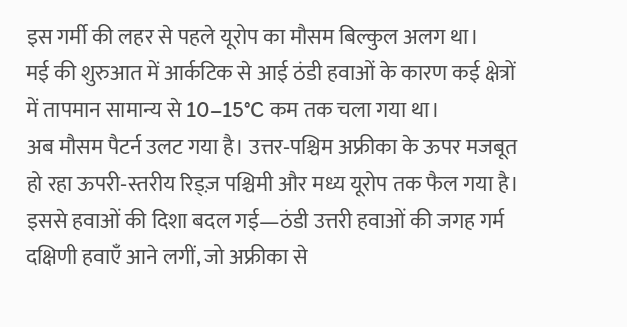इस गर्मी की लहर से पहले यूरोप का मौसम बिल्कुल अलग था।
मई की शुरुआत में आर्कटिक से आई ठंडी हवाओं के कारण कई क्षेत्रों में तापमान सामान्य से 10–15°C कम तक चला गया था।
अब मौसम पैटर्न उलट गया है। उत्तर‑पश्चिम अफ्रीका के ऊपर मजबूत हो रहा ऊपरी‑स्तरीय रिड्ज़ पश्चिमी और मध्य यूरोप तक फैल गया है। इससे हवाओं की दिशा बदल गई—ठंडी उत्तरी हवाओं की जगह गर्म दक्षिणी हवाएँ आने लगीं, जो अफ्रीका से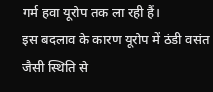गर्म हवा यूरोप तक ला रही हैं।
इस बदलाव के कारण यूरोप में ठंडी वसंत जैसी स्थिति से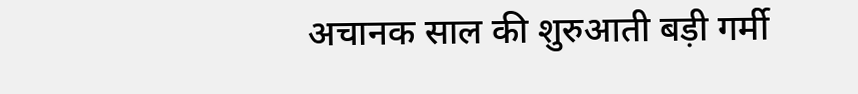अचानक साल की शुरुआती बड़ी गर्मी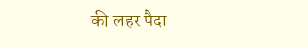की लहर पैदा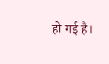हो गई है।